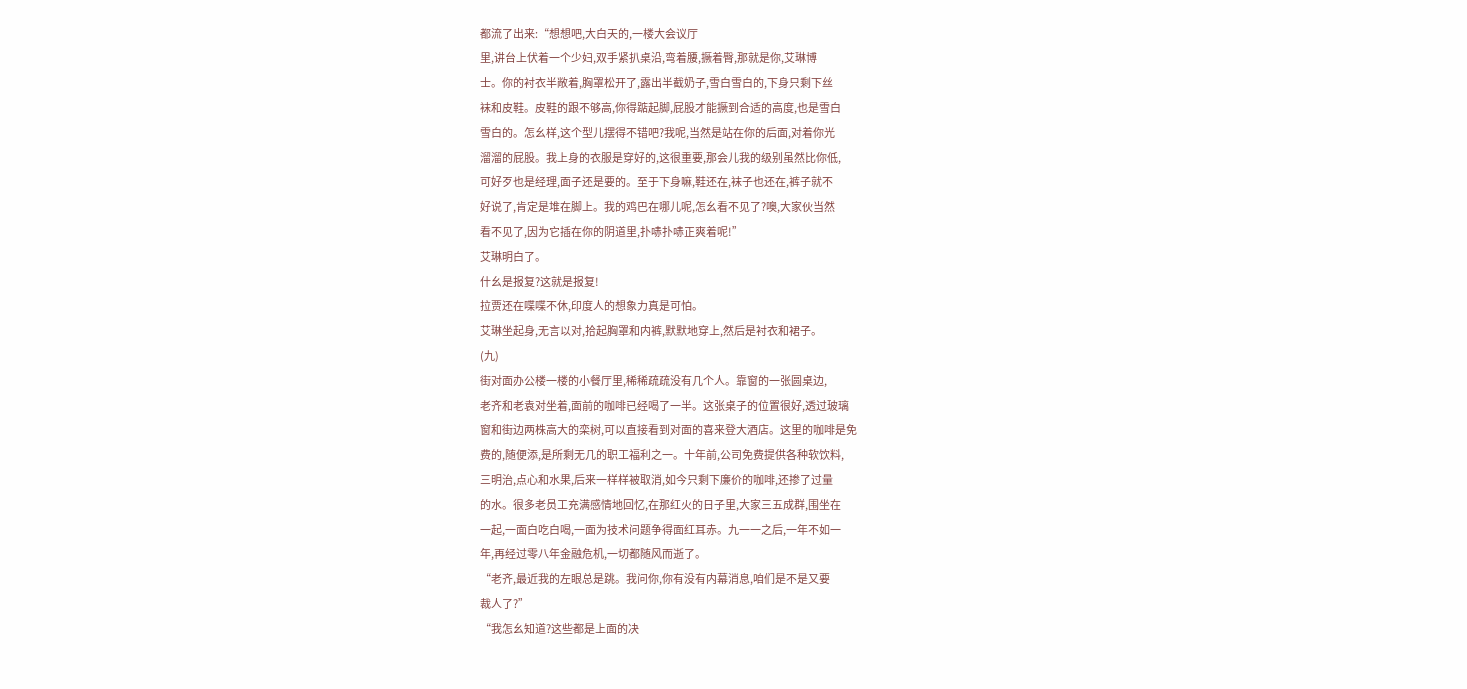都流了出来:“想想吧,大白天的,一楼大会议厅
里,讲台上伏着一个少妇,双手紧扒桌沿,弯着腰,撅着臀,那就是你,艾琳博
士。你的衬衣半敞着,胸罩松开了,露出半截奶子,雪白雪白的,下身只剩下丝
袜和皮鞋。皮鞋的跟不够高,你得踮起脚,屁股才能撅到合适的高度,也是雪白
雪白的。怎幺样,这个型儿摆得不错吧?我呢,当然是站在你的后面,对着你光
溜溜的屁股。我上身的衣服是穿好的,这很重要,那会儿我的级别虽然比你低,
可好歹也是经理,面子还是要的。至于下身嘛,鞋还在,袜子也还在,裤子就不
好说了,肯定是堆在脚上。我的鸡巴在哪儿呢,怎幺看不见了?噢,大家伙当然
看不见了,因为它插在你的阴道里,扑哧扑哧正爽着呢!”
艾琳明白了。
什幺是报复?这就是报复!
拉贾还在喋喋不休,印度人的想象力真是可怕。
艾琳坐起身,无言以对,拾起胸罩和内裤,默默地穿上,然后是衬衣和裙子。
(九)
街对面办公楼一楼的小餐厅里,稀稀疏疏没有几个人。靠窗的一张圆桌边,
老齐和老袁对坐着,面前的咖啡已经喝了一半。这张桌子的位置很好,透过玻璃
窗和街边两株高大的栾树,可以直接看到对面的喜来登大酒店。这里的咖啡是免
费的,随便添,是所剩无几的职工福利之一。十年前,公司免费提供各种软饮料,
三明治,点心和水果,后来一样样被取消,如今只剩下廉价的咖啡,还掺了过量
的水。很多老员工充满感情地回忆,在那红火的日子里,大家三五成群,围坐在
一起,一面白吃白喝,一面为技术问题争得面红耳赤。九一一之后,一年不如一
年,再经过零八年金融危机,一切都随风而逝了。
“老齐,最近我的左眼总是跳。我问你,你有没有内幕消息,咱们是不是又要
裁人了?”
“我怎幺知道?这些都是上面的决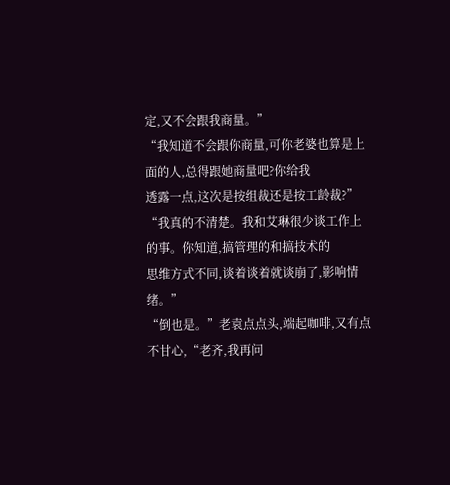定,又不会跟我商量。”
“我知道不会跟你商量,可你老婆也算是上面的人,总得跟她商量吧?你给我
透露一点,这次是按组裁还是按工龄裁?”
“我真的不清楚。我和艾琳很少谈工作上的事。你知道,搞管理的和搞技术的
思维方式不同,谈着谈着就谈崩了,影响情绪。”
“倒也是。”老袁点点头,端起咖啡,又有点不甘心,“老齐,我再问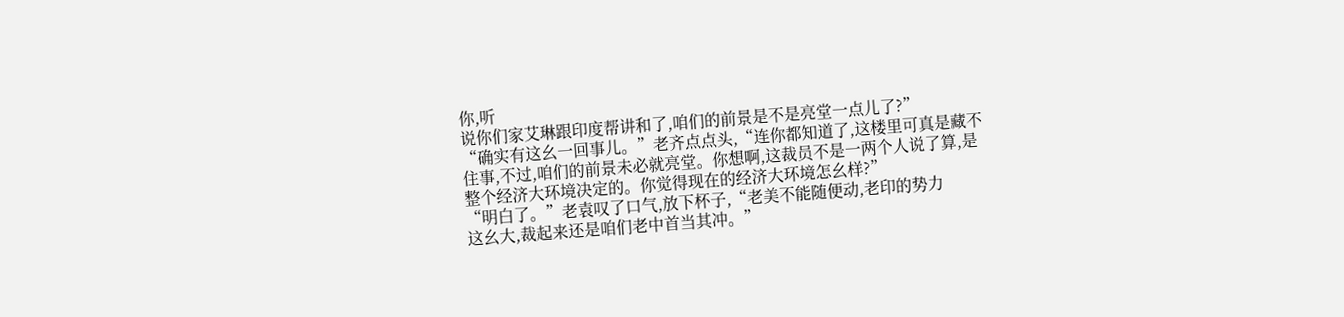你,听
说你们家艾琳跟印度帮讲和了,咱们的前景是不是亮堂一点儿了?”
“确实有这幺一回事儿。”老齐点点头,“连你都知道了,这楼里可真是藏不
住事,不过,咱们的前景未必就亮堂。你想啊,这裁员不是一两个人说了算,是
整个经济大环境决定的。你觉得现在的经济大环境怎幺样?”
“明白了。”老袁叹了口气,放下杯子,“老美不能随便动,老印的势力
这幺大,裁起来还是咱们老中首当其冲。”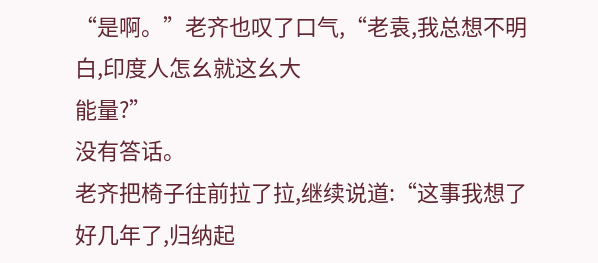“是啊。”老齐也叹了口气,“老袁,我总想不明白,印度人怎幺就这幺大
能量?”
没有答话。
老齐把椅子往前拉了拉,继续说道:“这事我想了好几年了,归纳起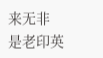来无非
是老印英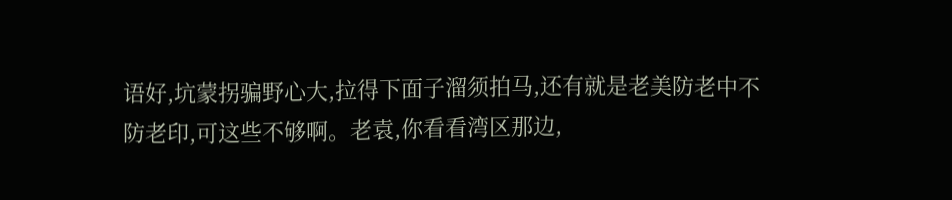语好,坑蒙拐骗野心大,拉得下面子溜须拍马,还有就是老美防老中不
防老印,可这些不够啊。老袁,你看看湾区那边,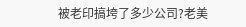被老印搞垮了多少公司?老美